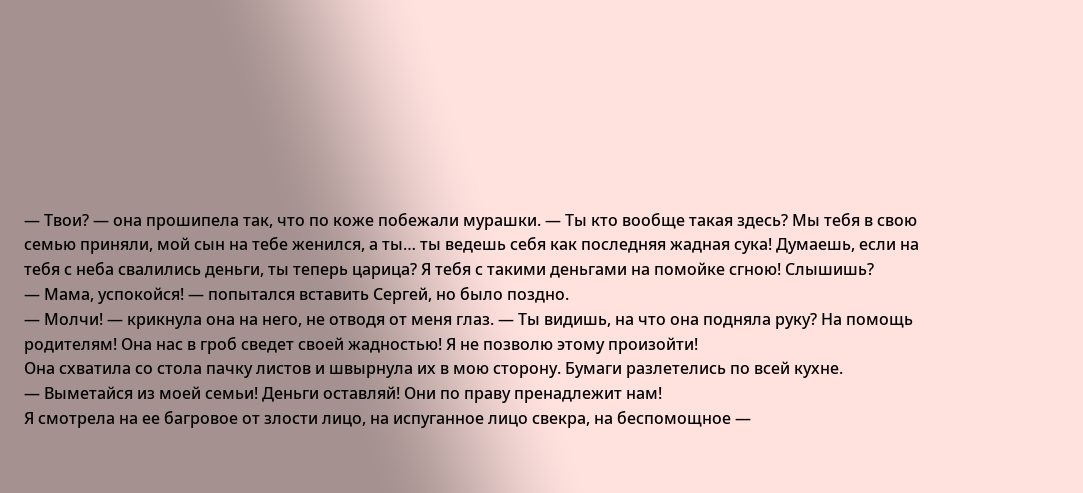— Твои? — она прошипела так, что по коже побежали мурашки. — Ты кто вообще такая здесь? Мы тебя в свою семью приняли, мой сын на тебе женился, а ты… ты ведешь себя как последняя жадная сука! Думаешь, если на тебя с неба свалились деньги, ты теперь царица? Я тебя с такими деньгами на помойке сгною! Слышишь?
— Мама, успокойся! — попытался вставить Сергей, но было поздно.
— Молчи! — крикнула она на него, не отводя от меня глаз. — Ты видишь, на что она подняла руку? На помощь родителям! Она нас в гроб сведет своей жадностью! Я не позволю этому произойти!
Она схватила со стола пачку листов и швырнула их в мою сторону. Бумаги разлетелись по всей кухне.
— Выметайся из моей семьи! Деньги оставляй! Они по праву пренадлежит нам!
Я смотрела на ее багровое от злости лицо, на испуганное лицо свекра, на беспомощное —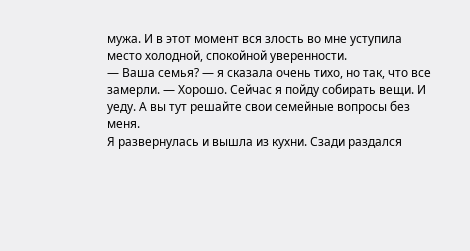мужа. И в этот момент вся злость во мне уступила место холодной, спокойной уверенности.
— Ваша семья? — я сказала очень тихо, но так, что все замерли. — Хорошо. Сейчас я пойду собирать вещи. И уеду. А вы тут решайте свои семейные вопросы без меня.
Я развернулась и вышла из кухни. Сзади раздался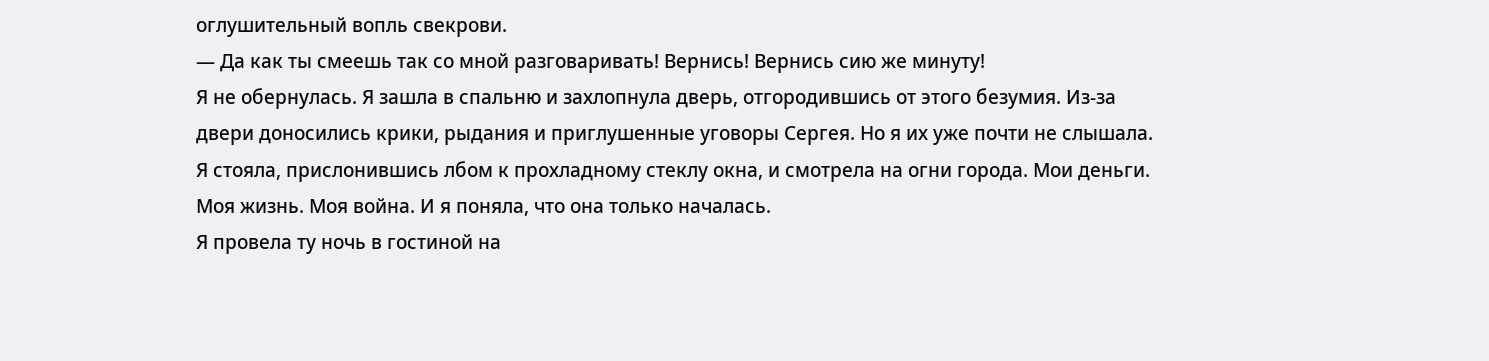оглушительный вопль свекрови.
— Да как ты смеешь так со мной разговаривать! Вернись! Вернись сию же минуту!
Я не обернулась. Я зашла в спальню и захлопнула дверь, отгородившись от этого безумия. Из-за двери доносились крики, рыдания и приглушенные уговоры Сергея. Но я их уже почти не слышала.
Я стояла, прислонившись лбом к прохладному стеклу окна, и смотрела на огни города. Мои деньги. Моя жизнь. Моя война. И я поняла, что она только началась.
Я провела ту ночь в гостиной на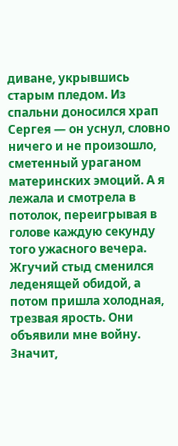диване, укрывшись старым пледом. Из спальни доносился храп Сергея — он уснул, словно ничего и не произошло, сметенный ураганом материнских эмоций. А я лежала и смотрела в потолок, переигрывая в голове каждую секунду того ужасного вечера. Жгучий стыд сменился леденящей обидой, а потом пришла холодная, трезвая ярость. Они объявили мне войну. Значит,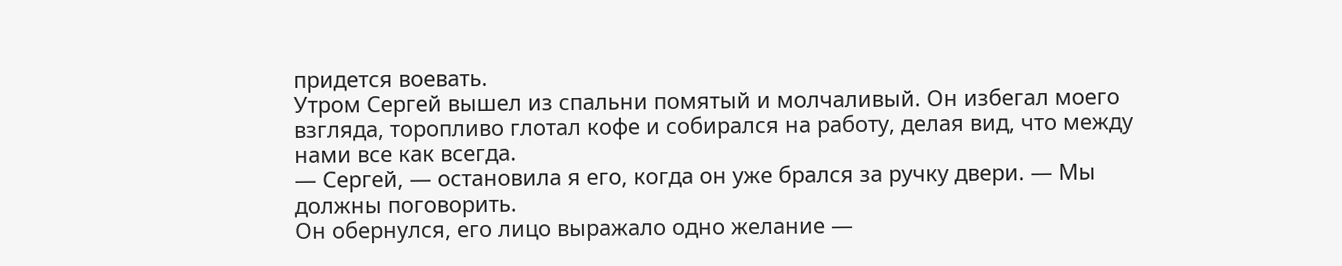придется воевать.
Утром Сергей вышел из спальни помятый и молчаливый. Он избегал моего взгляда, торопливо глотал кофе и собирался на работу, делая вид, что между нами все как всегда.
— Сергей, — остановила я его, когда он уже брался за ручку двери. — Мы должны поговорить.
Он обернулся, его лицо выражало одно желание —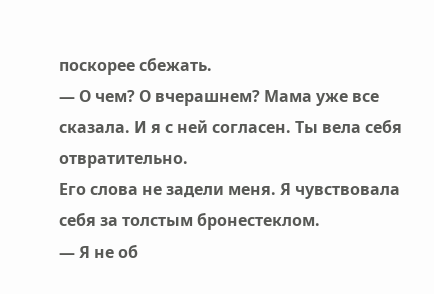поскорее сбежать.
— О чем? О вчерашнем? Мама уже все сказала. И я с ней согласен. Ты вела себя отвратительно.
Его слова не задели меня. Я чувствовала себя за толстым бронестеклом.
— Я не об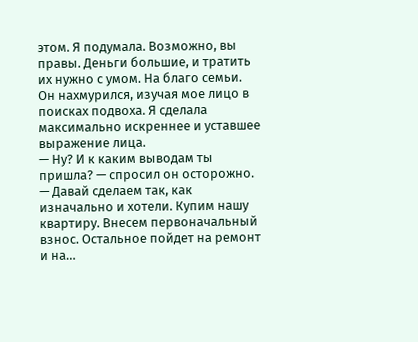этом. Я подумала. Возможно, вы правы. Деньги большие, и тратить их нужно с умом. На благо семьи.
Он нахмурился, изучая мое лицо в поисках подвоха. Я сделала максимально искреннее и уставшее выражение лица.
— Ну? И к каким выводам ты пришла? — спросил он осторожно.
— Давай сделаем так, как изначально и хотели. Купим нашу квартиру. Внесем первоначальный взнос. Остальное пойдет на ремонт и на…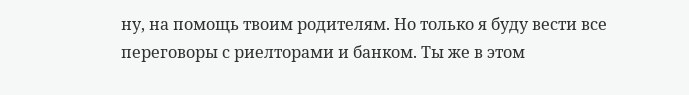ну, на помощь твоим родителям. Но только я буду вести все переговоры с риелторами и банком. Ты же в этом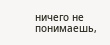ничего не понимаешь,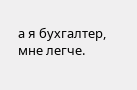а я бухгалтер, мне легче.